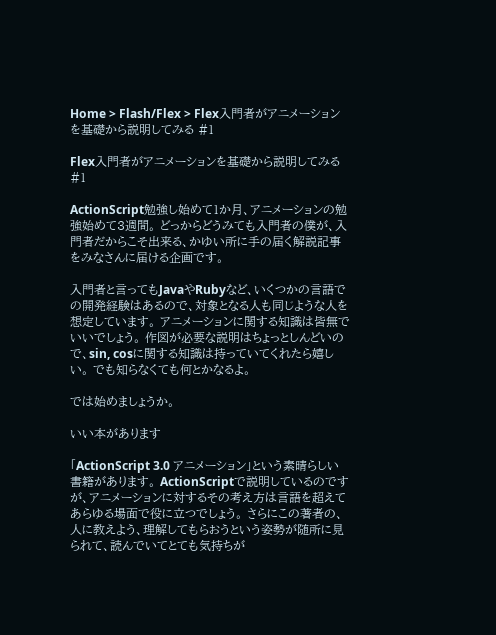Home > Flash/Flex > Flex入門者がアニメーションを基礎から説明してみる #1

Flex入門者がアニメーションを基礎から説明してみる #1

ActionScript勉強し始めて1か月、アニメーションの勉強始めて3週間。 どっからどうみても入門者の僕が、入門者だからこそ出来る、かゆい所に手の届く解説記事をみなさんに届ける企画です。

入門者と言ってもJavaやRubyなど、いくつかの言語での開発経験はあるので、対象となる人も同じような人を想定しています。 アニメーションに関する知識は皆無でいいでしょう。 作図が必要な説明はちょっとしんどいので、sin, cosに関する知識は持っていてくれたら嬉しい。 でも知らなくても何とかなるよ。

では始めましょうか。

いい本があります

「ActionScript 3.0 アニメーション」という素晴らしい書籍があります。 ActionScriptで説明しているのですが、アニメーションに対するその考え方は言語を超えてあらゆる場面で役に立つでしょう。 さらにこの著者の、人に教えよう、理解してもらおうという姿勢が随所に見られて、読んでいてとても気持ちが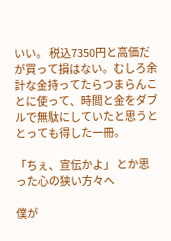いい。 税込7350円と高価だが買って損はない。むしろ余計な金持ってたらつまらんことに使って、時間と金をダブルで無駄にしていたと思うととっても得した一冊。

「ちぇ、宣伝かよ」 とか思った心の狭い方々へ

僕が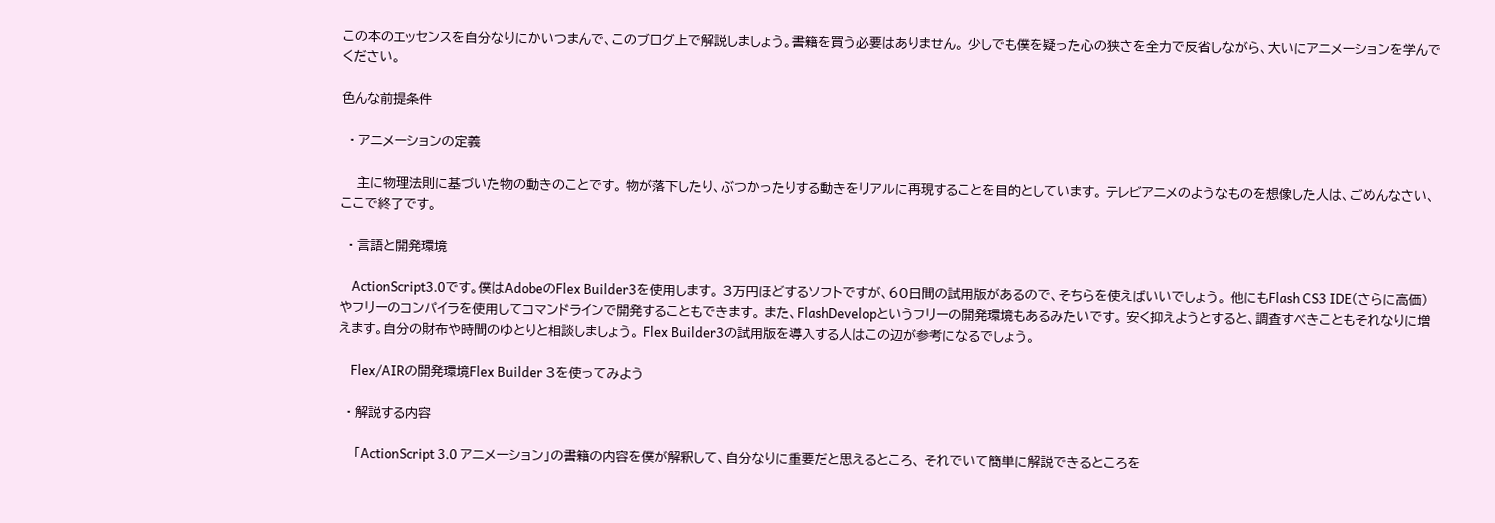この本のエッセンスを自分なりにかいつまんで、このブログ上で解説しましょう。書籍を買う必要はありません。 少しでも僕を疑った心の狭さを全力で反省しながら、大いにアニメーションを学んでください。

色んな前提条件

  • アニメーションの定義

    主に物理法則に基づいた物の動きのことです。 物が落下したり、ぶつかったりする動きをリアルに再現することを目的としています。 テレビアニメのようなものを想像した人は、ごめんなさい、ここで終了です。

  • 言語と開発環境

    ActionScript3.0です。僕はAdobeのFlex Builder3を使用します。 3万円ほどするソフトですが、60日間の試用版があるので、そちらを使えばいいでしょう。 他にもFlash CS3 IDE(さらに高価)やフリーのコンパイラを使用してコマンドラインで開発することもできます。 また、FlashDevelopというフリーの開発環境もあるみたいです。 安く抑えようとすると、調査すべきこともそれなりに増えます。自分の財布や時間のゆとりと相談しましょう。 Flex Builder3の試用版を導入する人はこの辺が参考になるでしょう。

    Flex/AIRの開発環境Flex Builder 3を使ってみよう

  • 解説する内容

    「ActionScript 3.0 アニメーション」の書籍の内容を僕が解釈して、自分なりに重要だと思えるところ、 それでいて簡単に解説できるところを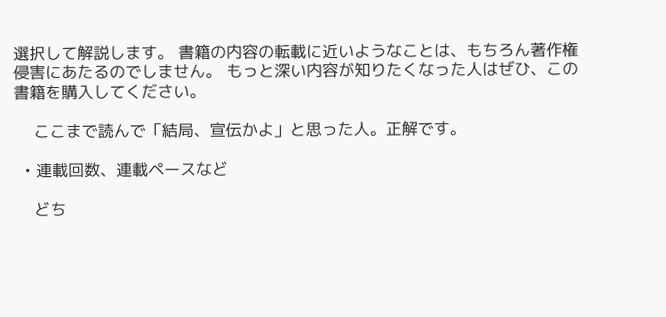選択して解説します。 書籍の内容の転載に近いようなことは、もちろん著作権侵害にあたるのでしません。 もっと深い内容が知りたくなった人はぜひ、この書籍を購入してください。

    ここまで読んで「結局、宣伝かよ」と思った人。正解です。

  • 連載回数、連載ペースなど

    どち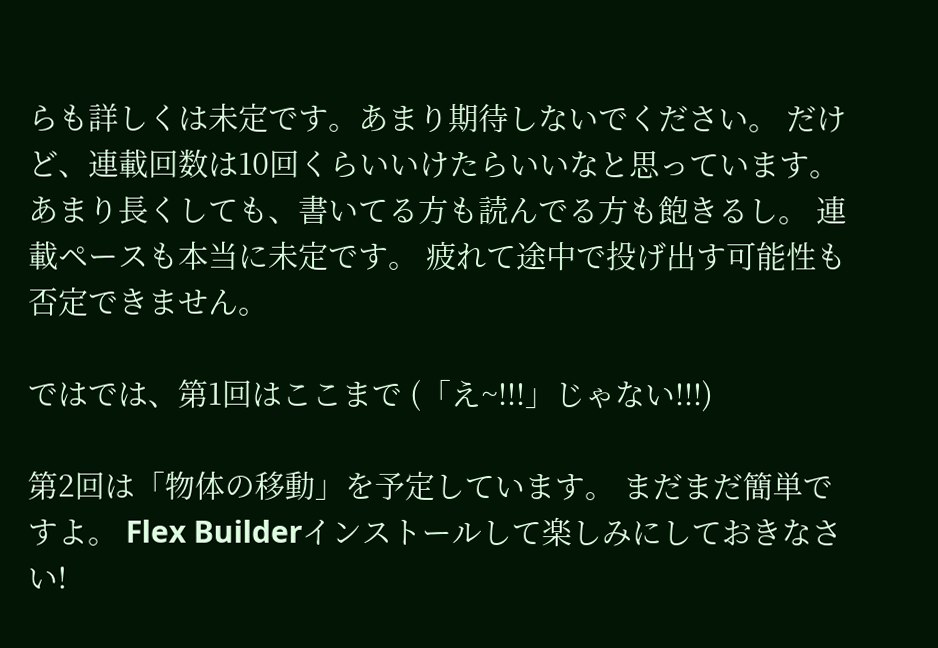らも詳しくは未定です。あまり期待しないでください。 だけど、連載回数は10回くらいいけたらいいなと思っています。 あまり長くしても、書いてる方も読んでる方も飽きるし。 連載ペースも本当に未定です。 疲れて途中で投げ出す可能性も否定できません。

ではでは、第1回はここまで (「え~!!!」じゃない!!!)

第2回は「物体の移動」を予定しています。 まだまだ簡単ですよ。 Flex Builderインストールして楽しみにしておきなさい!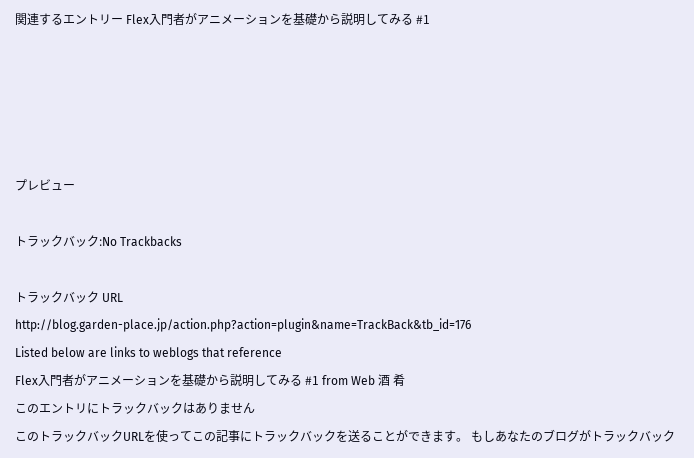関連するエントリー Flex入門者がアニメーションを基礎から説明してみる #1





プレビュー

トラックバック:No Trackbacks

トラックバック URL
http://blog.garden-place.jp/action.php?action=plugin&name=TrackBack&tb_id=176
Listed below are links to weblogs that reference
Flex入門者がアニメーションを基礎から説明してみる #1 from Web 酒 肴
このエントリにトラックバックはありません
このトラックバックURLを使ってこの記事にトラックバックを送ることができます。 もしあなたのブログがトラックバック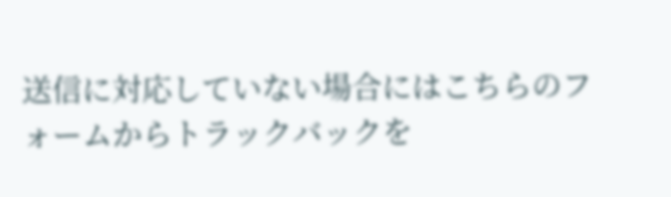送信に対応していない場合にはこちらのフォームからトラックバックを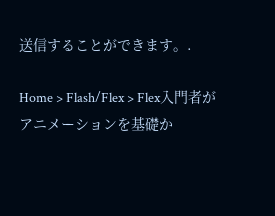送信することができます。.

Home > Flash/Flex > Flex入門者がアニメーションを基礎か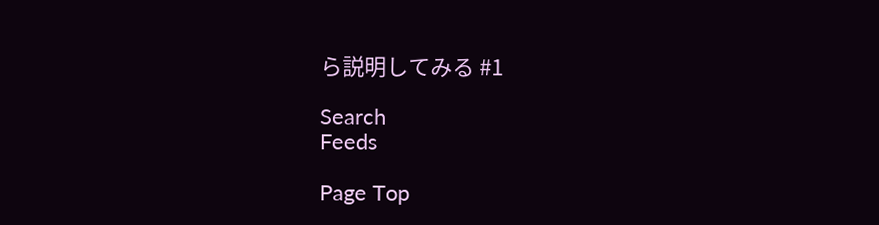ら説明してみる #1

Search
Feeds

Page Top